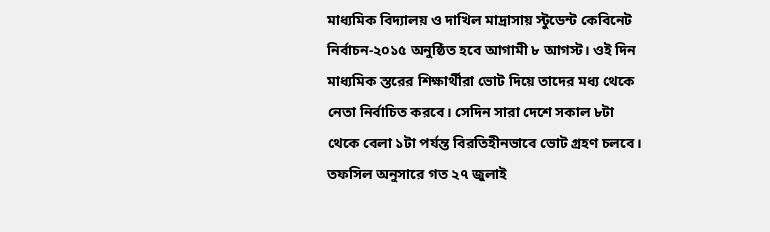মাধ্যমিক বিদ্যালয় ও দাখিল মাদ্রাসায় স্টুডেন্ট কেবিনেট নির্বাচন-২০১৫ অনুষ্ঠিত হবে আগামী ৮ আগস্ট। ওই দিন মাধ্যমিক স্তরের শিক্ষার্থীরা ভোট দিয়ে তাদের মধ্য থেকে নেতা নির্বাচিত করবে। সেদিন সারা দেশে সকাল ৮টা থেকে বেলা ১টা পর্যন্ত বিরতিহীনভাবে ভোট গ্রহণ চলবে। তফসিল অনুসারে গত ২৭ জুলাই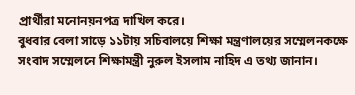প্রার্থীরা মনোনয়নপত্র দাখিল করে।
বুধবার বেলা সাড়ে ১১টায় সচিবালয়ে শিক্ষা মন্ত্রণালয়ের সম্মেলনকক্ষে সংবাদ সম্মেলনে শিক্ষামন্ত্রী নুরুল ইসলাম নাহিদ এ তথ্য জানান।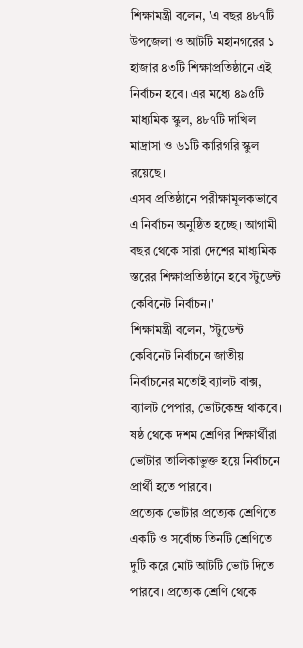শিক্ষামন্ত্রী বলেন, 'এ বছর ৪৮৭টি উপজেলা ও আটটি মহানগরের ১ হাজার ৪৩টি শিক্ষাপ্রতিষ্ঠানে এই নির্বাচন হবে। এর মধ্যে ৪৯৫টি মাধ্যমিক স্কুল, ৪৮৭টি দাখিল মাদ্রাসা ও ৬১টি কারিগরি স্কুল রয়েছে।
এসব প্রতিষ্ঠানে পরীক্ষামূলকভাবে এ নির্বাচন অনুষ্ঠিত হচ্ছে। আগামী বছর থেকে সারা দেশের মাধ্যমিক স্তরের শিক্ষাপ্রতিষ্ঠানে হবে স্টুডেন্ট কেবিনেট নির্বাচন।'
শিক্ষামন্ত্রী বলেন, 'স্টুডেন্ট কেবিনেট নির্বাচনে জাতীয় নির্বাচনের মতোই ব্যালট বাক্স, ব্যালট পেপার, ভোটকেন্দ্র থাকবে। ষষ্ঠ থেকে দশম শ্রেণির শিক্ষার্থীরা ভোটার তালিকাভুক্ত হয়ে নির্বাচনে প্রার্থী হতে পারবে।
প্রত্যেক ভোটার প্রত্যেক শ্রেণিতে একটি ও সর্বোচ্চ তিনটি শ্রেণিতে দুটি করে মোট আটটি ভোট দিতে পারবে। প্রত্যেক শ্রেণি থেকে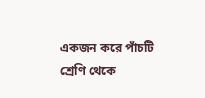একজন করে পাঁচটি শ্রেণি থেকে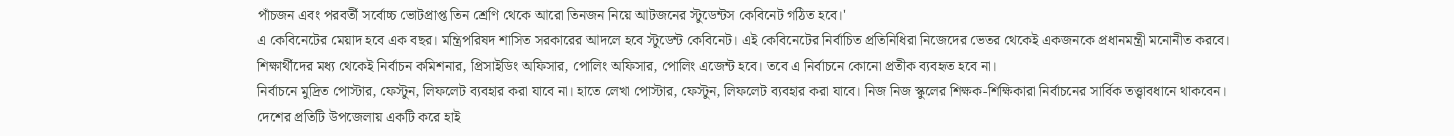পাঁচজন এবং পরবর্তী সর্বোচ্চ ভোটপ্রাপ্ত তিন শ্রেণি থেকে আরো তিনজন নিয়ে আটজনের স্টুডেন্টস কেবিনেট গঠিত হবে।'
এ কেবিনেটের মেয়াদ হবে এক বছর। মন্ত্রিপরিষদ শাসিত সরকারের আদলে হবে স্টুডেন্ট কেবিনেট। এই কেবিনেটের নির্বাচিত প্রতিনিধিরা নিজেদের ভেতর থেকেই একজনকে প্রধানমন্ত্রী মনোনীত করবে।
শিক্ষার্থীদের মধ্য থেকেই নির্বাচন কমিশনার, প্রিসাইডিং অফিসার, পোলিং অফিসার, পোলিং এজেন্ট হবে। তবে এ নির্বাচনে কোনো প্রতীক ব্যবহৃত হবে না।
নির্বাচনে মুদ্রিত পোস্টার, ফেস্টুন, লিফলেট ব্যবহার করা যাবে না। হাতে লেখা পোস্টার, ফেস্টুন, লিফলেট ব্যবহার করা যাবে। নিজ নিজ স্কুলের শিক্ষক-শিক্ষিকারা নির্বাচনের সার্বিক তত্ত্বাবধানে থাকবেন।
দেশের প্রতিটি উপজেলায় একটি করে হাই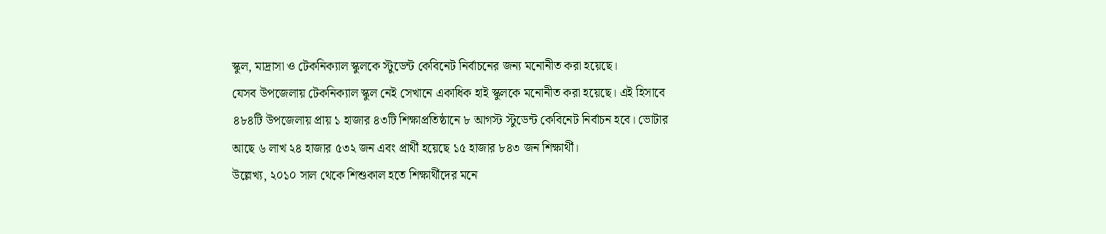স্কুল, মাদ্রাসা ও টেকনিক্যাল স্কুলকে স্টুডেন্ট কেবিনেট নির্বাচনের জন্য মনোনীত করা হয়েছে।
যেসব উপজেলায় টেকনিক্যাল স্কুল নেই সেখানে একাধিক হাই স্কুলকে মনোনীত করা হয়েছে। এই হিসাবে ৪৮৪টি উপজেলায় প্রায় ১ হাজার ৪৩টি শিক্ষাপ্রতিষ্ঠানে ৮ আগস্ট স্টুডেন্ট কেবিনেট নির্বাচন হবে। ভোটার আছে ৬ লাখ ২৪ হাজার ৫৩২ জন এবং প্রার্থী হয়েছে ১৫ হাজার ৮৪৩ জন শিক্ষার্থী।
উল্লেখ্য, ২০১০ সাল থেকে শিশুকাল হতে শিক্ষার্থীদের মনে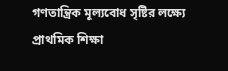গণতান্ত্রিক মূল্যবোধ সৃষ্টির লক্ষ্যে প্রাথমিক শিক্ষা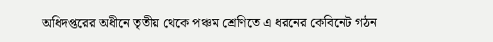অধিদপ্তরের অধীনে তৃতীয় থেকে পঞ্চম শ্রেণিতে এ ধরনের কেবিনেট গঠন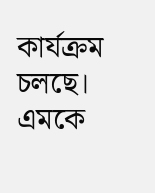কার্যক্রম চলছে।
এমকে